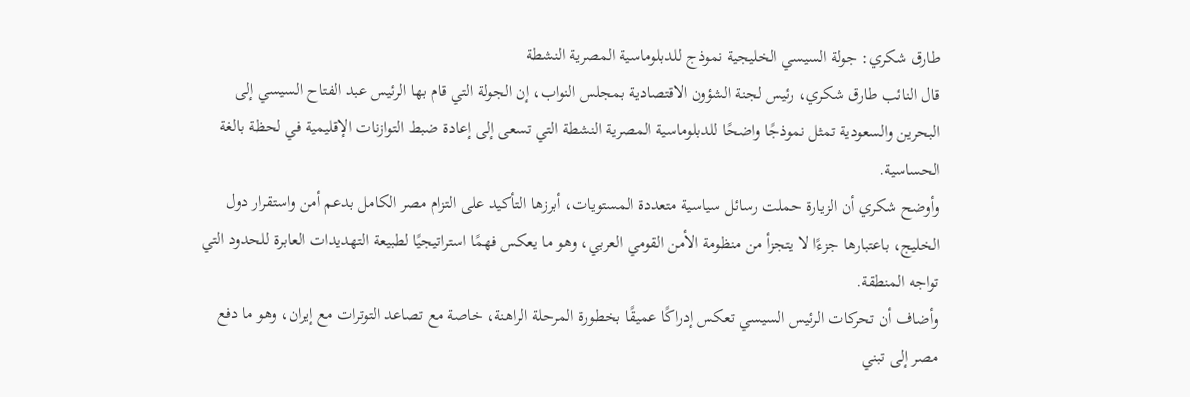طارق شكري: جولة السيسي الخليجية نموذج للدبلوماسية المصرية النشطة
قال النائب طارق شكري، رئيس لجنة الشؤون الاقتصادية بمجلس النواب، إن الجولة التي قام بها الرئيس عبد الفتاح السيسي إلى البحرين والسعودية تمثل نموذجًا واضحًا للدبلوماسية المصرية النشطة التي تسعى إلى إعادة ضبط التوازنات الإقليمية في لحظة بالغة الحساسية.
وأوضح شكري أن الزيارة حملت رسائل سياسية متعددة المستويات، أبرزها التأكيد على التزام مصر الكامل بدعم أمن واستقرار دول الخليج، باعتبارها جزءًا لا يتجزأ من منظومة الأمن القومي العربي، وهو ما يعكس فهمًا استراتيجيًا لطبيعة التهديدات العابرة للحدود التي تواجه المنطقة.
وأضاف أن تحركات الرئيس السيسي تعكس إدراكًا عميقًا بخطورة المرحلة الراهنة، خاصة مع تصاعد التوترات مع إيران، وهو ما دفع مصر إلى تبني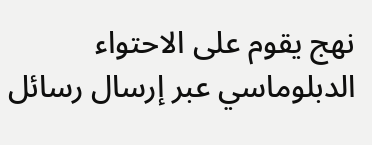نهج يقوم على الاحتواء الدبلوماسي عبر إرسال رسائل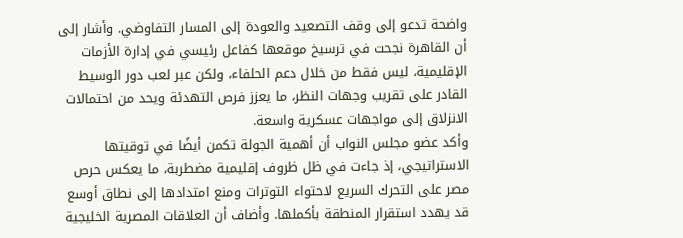واضحة تدعو إلى وقف التصعيد والعودة إلى المسار التفاوضي. وأشار إلى أن القاهرة نجحت في ترسيخ موقعها كفاعل رئيسي في إدارة الأزمات الإقليمية، ليس فقط من خلال دعم الحلفاء، ولكن عبر لعب دور الوسيط القادر على تقريب وجهات النظر، ما يعزز فرص التهدئة ويحد من احتمالات الانزلاق إلى مواجهات عسكرية واسعة.
وأكد عضو مجلس النواب أن أهمية الجولة تكمن أيضًا في توقيتها الاستراتيجي، إذ جاءت في ظل ظروف إقليمية مضطربة، ما يعكس حرص مصر على التحرك السريع لاحتواء التوترات ومنع امتدادها إلى نطاق أوسع قد يهدد استقرار المنطقة بأكملها. وأضاف أن العلاقات المصرية الخليجية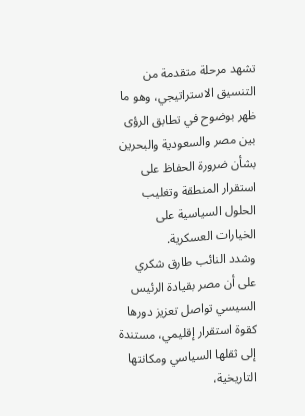تشهد مرحلة متقدمة من التنسيق الاستراتيجي، وهو ما ظهر بوضوح في تطابق الرؤى بين مصر والسعودية والبحرين بشأن ضرورة الحفاظ على استقرار المنطقة وتغليب الحلول السياسية على الخيارات العسكرية.
وشدد النائب طارق شكري على أن مصر بقيادة الرئيس السيسي تواصل تعزيز دورها كقوة استقرار إقليمي، مستندة إلى ثقلها السياسي ومكانتها التاريخية،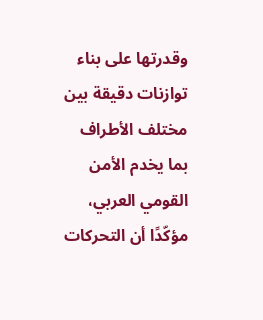وقدرتها على بناء توازنات دقيقة بين مختلف الأطراف بما يخدم الأمن القومي العربي، مؤكّدًا أن التحركات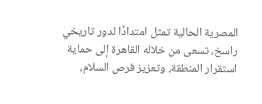المصرية الحالية تمثل امتدادًا لدور تاريخي راسخ، تسعى من خلاله القاهرة إلى حماية استقرار المنطقة، وتعزيز فرص السلام،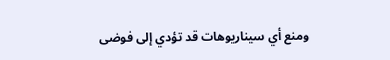ومنع أي سيناريوهات قد تؤدي إلى فوضى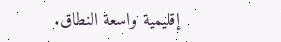إقليمية واسعة النطاق.